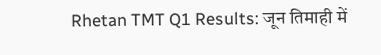Rhetan TMT Q1 Results: जून तिमाही में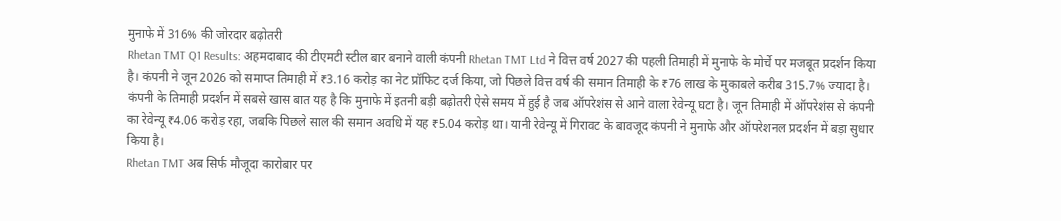मुनाफे में 316% की जोरदार बढ़ोतरी
Rhetan TMT Q1 Results: अहमदाबाद की टीएमटी स्टील बार बनाने वाली कंपनी Rhetan TMT Ltd ने वित्त वर्ष 2027 की पहली तिमाही में मुनाफे के मोर्चे पर मजबूत प्रदर्शन किया है। कंपनी ने जून 2026 को समाप्त तिमाही में ₹3.16 करोड़ का नेट प्रॉफिट दर्ज किया, जो पिछले वित्त वर्ष की समान तिमाही के ₹76 लाख के मुकाबले करीब 315.7% ज्यादा है।
कंपनी के तिमाही प्रदर्शन में सबसे खास बात यह है कि मुनाफे में इतनी बड़ी बढ़ोतरी ऐसे समय में हुई है जब ऑपरेशंस से आने वाला रेवेन्यू घटा है। जून तिमाही में ऑपरेशंस से कंपनी का रेवेन्यू ₹4.06 करोड़ रहा, जबकि पिछले साल की समान अवधि में यह ₹5.04 करोड़ था। यानी रेवेन्यू में गिरावट के बावजूद कंपनी ने मुनाफे और ऑपरेशनल प्रदर्शन में बड़ा सुधार किया है।
Rhetan TMT अब सिर्फ मौजूदा कारोबार पर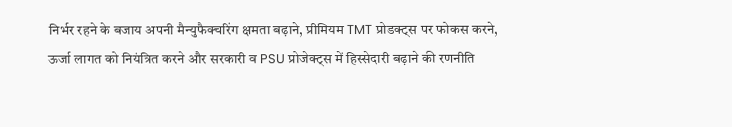निर्भर रहने के बजाय अपनी मैन्युफैक्चरिंग क्षमता बढ़ाने, प्रीमियम TMT प्रोडक्ट्स पर फोकस करने, ऊर्जा लागत को नियंत्रित करने और सरकारी व PSU प्रोजेक्ट्स में हिस्सेदारी बढ़ाने की रणनीति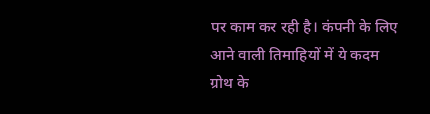पर काम कर रही है। कंपनी के लिए आने वाली तिमाहियों में ये कदम ग्रोथ के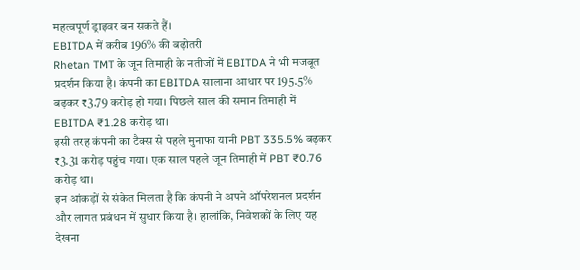महत्वपूर्ण ड्राइवर बन सकते हैं।
EBITDA में करीब 196% की बढ़ोतरी
Rhetan TMT के जून तिमाही के नतीजों में EBITDA ने भी मजबूत प्रदर्शन किया है। कंपनी का EBITDA सालाना आधार पर 195.5% बढ़कर ₹3.79 करोड़ हो गया। पिछले साल की समान तिमाही में EBITDA ₹1.28 करोड़ था।
इसी तरह कंपनी का टैक्स से पहले मुनाफा यानी PBT 335.5% बढ़कर ₹3.31 करोड़ पहुंच गया। एक साल पहले जून तिमाही में PBT ₹0.76 करोड़ था।
इन आंकड़ों से संकेत मिलता है कि कंपनी ने अपने ऑपरेशनल प्रदर्शन और लागत प्रबंधन में सुधार किया है। हालांकि, निवेशकों के लिए यह देखना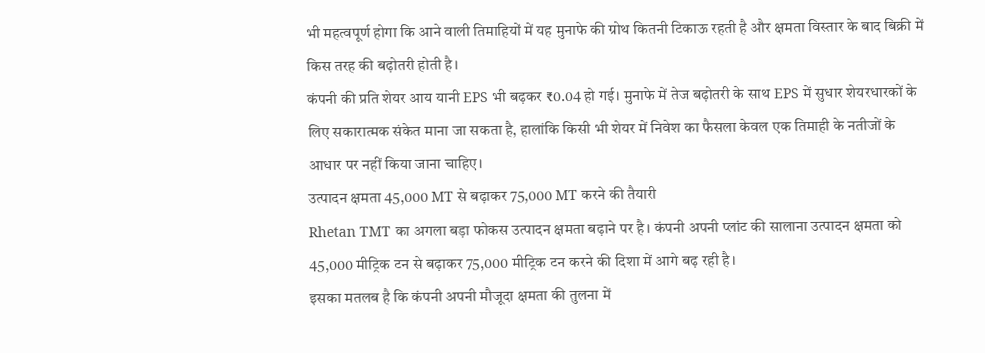भी महत्वपूर्ण होगा कि आने वाली तिमाहियों में यह मुनाफे की ग्रोथ कितनी टिकाऊ रहती है और क्षमता विस्तार के बाद बिक्री में किस तरह की बढ़ोतरी होती है।
कंपनी की प्रति शेयर आय यानी EPS भी बढ़कर ₹0.04 हो गई। मुनाफे में तेज बढ़ोतरी के साथ EPS में सुधार शेयरधारकों के लिए सकारात्मक संकेत माना जा सकता है, हालांकि किसी भी शेयर में निवेश का फैसला केवल एक तिमाही के नतीजों के आधार पर नहीं किया जाना चाहिए।
उत्पादन क्षमता 45,000 MT से बढ़ाकर 75,000 MT करने की तैयारी
Rhetan TMT का अगला बड़ा फोकस उत्पादन क्षमता बढ़ाने पर है। कंपनी अपनी प्लांट की सालाना उत्पादन क्षमता को 45,000 मीट्रिक टन से बढ़ाकर 75,000 मीट्रिक टन करने की दिशा में आगे बढ़ रही है।
इसका मतलब है कि कंपनी अपनी मौजूदा क्षमता की तुलना में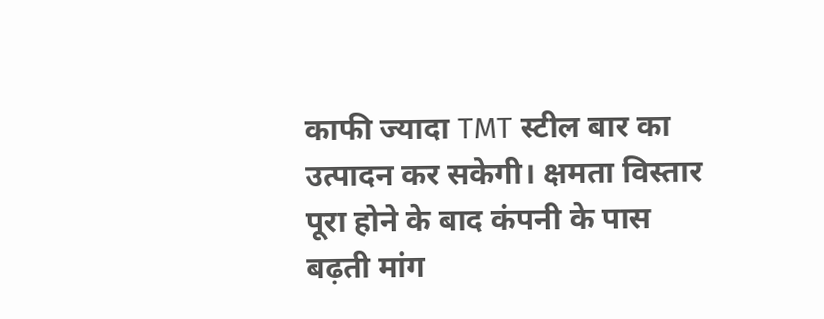काफी ज्यादा TMT स्टील बार का उत्पादन कर सकेगी। क्षमता विस्तार पूरा होने के बाद कंपनी के पास बढ़ती मांग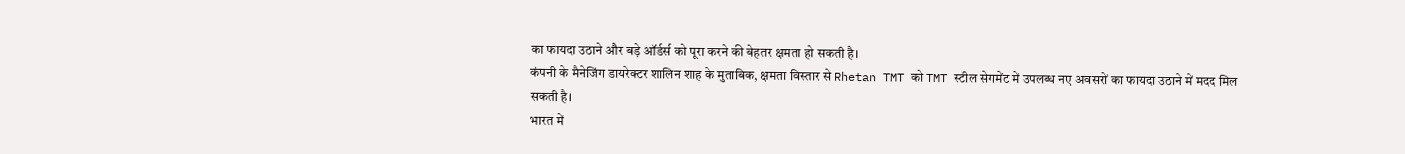का फायदा उठाने और बड़े ऑर्डर्स को पूरा करने की बेहतर क्षमता हो सकती है।
कंपनी के मैनेजिंग डायरेक्टर शालिन शाह के मुताबिक, क्षमता विस्तार से Rhetan TMT को TMT स्टील सेगमेंट में उपलब्ध नए अवसरों का फायदा उठाने में मदद मिल सकती है।
भारत में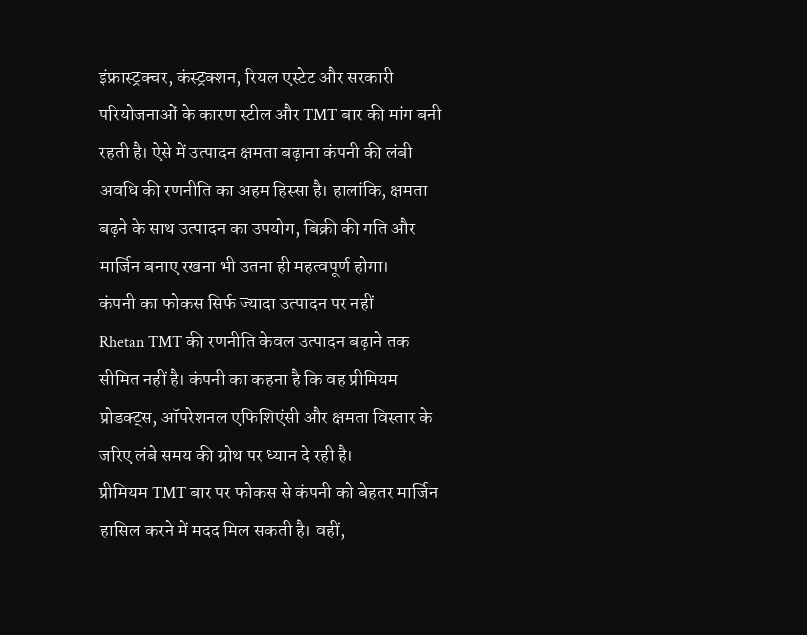इंफ्रास्ट्रक्चर, कंस्ट्रक्शन, रियल एस्टेट और सरकारी परियोजनाओं के कारण स्टील और TMT बार की मांग बनी रहती है। ऐसे में उत्पादन क्षमता बढ़ाना कंपनी की लंबी अवधि की रणनीति का अहम हिस्सा है। हालांकि, क्षमता बढ़ने के साथ उत्पादन का उपयोग, बिक्री की गति और मार्जिन बनाए रखना भी उतना ही महत्वपूर्ण होगा।
कंपनी का फोकस सिर्फ ज्यादा उत्पादन पर नहीं
Rhetan TMT की रणनीति केवल उत्पादन बढ़ाने तक सीमित नहीं है। कंपनी का कहना है कि वह प्रीमियम प्रोडक्ट्स, ऑपरेशनल एफिशिएंसी और क्षमता विस्तार के जरिए लंबे समय की ग्रोथ पर ध्यान दे रही है।
प्रीमियम TMT बार पर फोकस से कंपनी को बेहतर मार्जिन हासिल करने में मदद मिल सकती है। वहीं,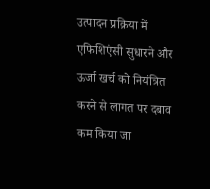उत्पादन प्रक्रिया में एफिशिएंसी सुधारने और ऊर्जा खर्च को नियंत्रित करने से लागत पर दबाव कम किया जा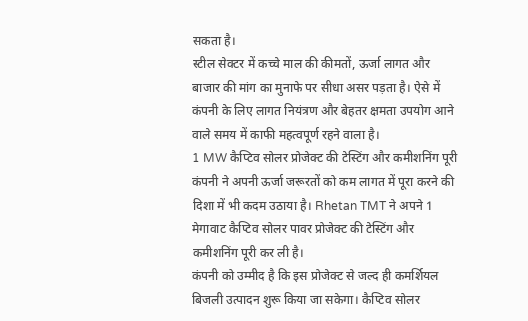सकता है।
स्टील सेक्टर में कच्चे माल की कीमतों, ऊर्जा लागत और बाजार की मांग का मुनाफे पर सीधा असर पड़ता है। ऐसे में कंपनी के लिए लागत नियंत्रण और बेहतर क्षमता उपयोग आने वाले समय में काफी महत्वपूर्ण रहने वाला है।
1 MW कैप्टिव सोलर प्रोजेक्ट की टेस्टिंग और कमीशनिंग पूरी
कंपनी ने अपनी ऊर्जा जरूरतों को कम लागत में पूरा करने की दिशा में भी कदम उठाया है। Rhetan TMT ने अपने 1 मेगावाट कैप्टिव सोलर पावर प्रोजेक्ट की टेस्टिंग और कमीशनिंग पूरी कर ली है।
कंपनी को उम्मीद है कि इस प्रोजेक्ट से जल्द ही कमर्शियल बिजली उत्पादन शुरू किया जा सकेगा। कैप्टिव सोलर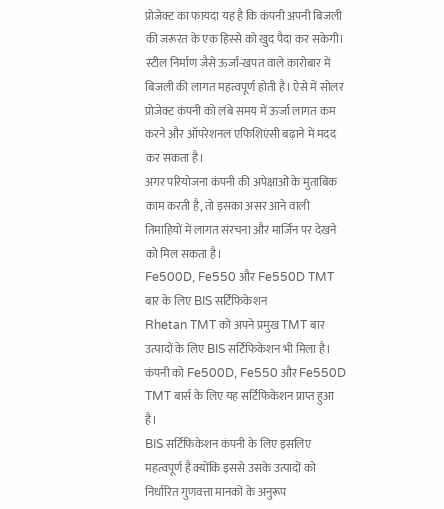प्रोजेक्ट का फायदा यह है कि कंपनी अपनी बिजली की जरूरत के एक हिस्से को खुद पैदा कर सकेगी।
स्टील निर्माण जैसे ऊर्जा-खपत वाले कारोबार में बिजली की लागत महत्वपूर्ण होती है। ऐसे में सोलर प्रोजेक्ट कंपनी को लंबे समय में ऊर्जा लागत कम करने और ऑपरेशनल एफिशिएंसी बढ़ाने में मदद कर सकता है।
अगर परियोजना कंपनी की अपेक्षाओं के मुताबिक काम करती है, तो इसका असर आने वाली तिमाहियों में लागत संरचना और मार्जिन पर देखने को मिल सकता है।
Fe500D, Fe550 और Fe550D TMT बार के लिए BIS सर्टिफिकेशन
Rhetan TMT को अपने प्रमुख TMT बार उत्पादों के लिए BIS सर्टिफिकेशन भी मिला है। कंपनी को Fe500D, Fe550 और Fe550D TMT बार्स के लिए यह सर्टिफिकेशन प्राप्त हुआ है।
BIS सर्टिफिकेशन कंपनी के लिए इसलिए महत्वपूर्ण है क्योंकि इससे उसके उत्पादों को निर्धारित गुणवत्ता मानकों के अनुरूप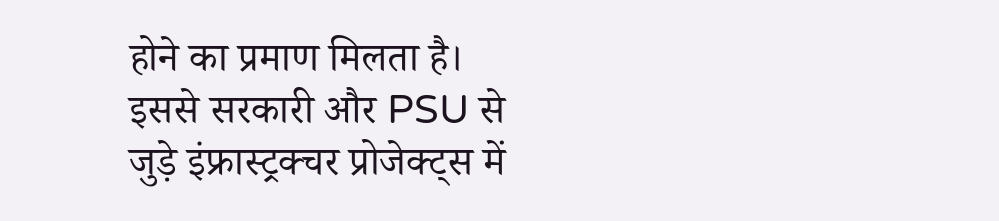होने का प्रमाण मिलता है। इससे सरकारी और PSU से जुड़े इंफ्रास्ट्रक्चर प्रोजेक्ट्स में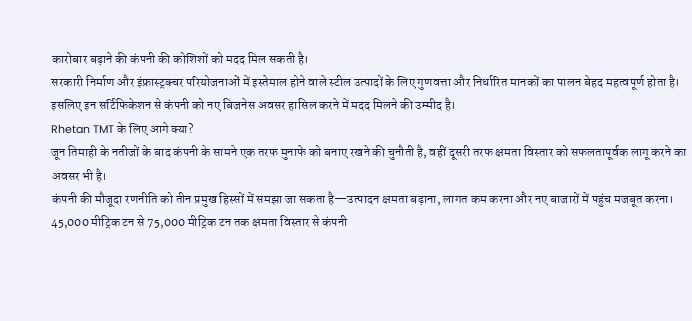कारोबार बढ़ाने की कंपनी की कोशिशों को मदद मिल सकती है।
सरकारी निर्माण और इंफ्रास्ट्रक्चर परियोजनाओं में इस्तेमाल होने वाले स्टील उत्पादों के लिए गुणवत्ता और निर्धारित मानकों का पालन बेहद महत्वपूर्ण होता है। इसलिए इन सर्टिफिकेशन से कंपनी को नए बिजनेस अवसर हासिल करने में मदद मिलने की उम्मीद है।
Rhetan TMT के लिए आगे क्या?
जून तिमाही के नतीजों के बाद कंपनी के सामने एक तरफ मुनाफे को बनाए रखने की चुनौती है, वहीं दूसरी तरफ क्षमता विस्तार को सफलतापूर्वक लागू करने का अवसर भी है।
कंपनी की मौजूदा रणनीति को तीन प्रमुख हिस्सों में समझा जा सकता है—उत्पादन क्षमता बढ़ाना, लागत कम करना और नए बाजारों में पहुंच मजबूत करना।
45,000 मीट्रिक टन से 75,000 मीट्रिक टन तक क्षमता विस्तार से कंपनी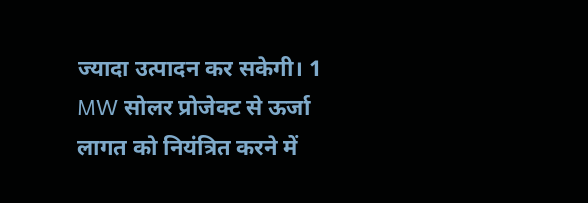ज्यादा उत्पादन कर सकेगी। 1 MW सोलर प्रोजेक्ट से ऊर्जा लागत को नियंत्रित करने में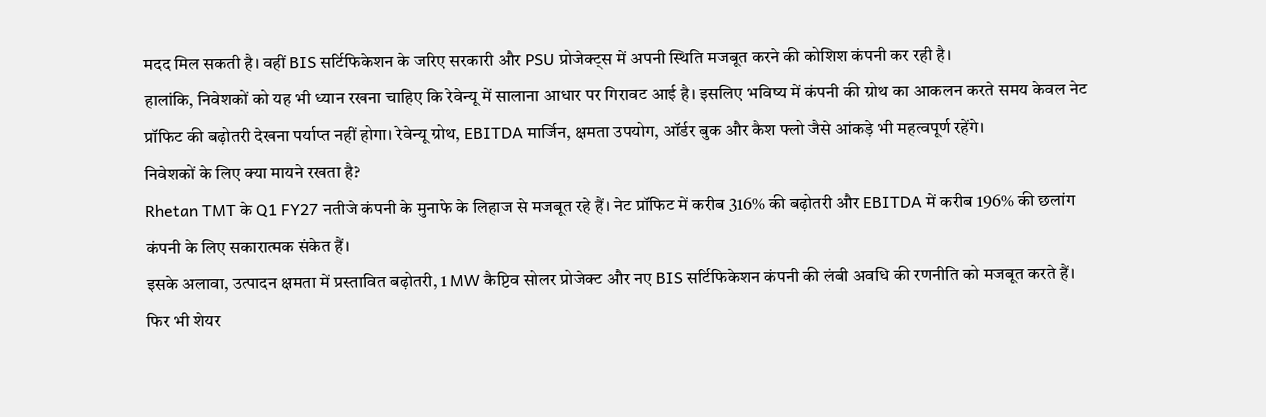मदद मिल सकती है। वहीं BIS सर्टिफिकेशन के जरिए सरकारी और PSU प्रोजेक्ट्स में अपनी स्थिति मजबूत करने की कोशिश कंपनी कर रही है।
हालांकि, निवेशकों को यह भी ध्यान रखना चाहिए कि रेवेन्यू में सालाना आधार पर गिरावट आई है। इसलिए भविष्य में कंपनी की ग्रोथ का आकलन करते समय केवल नेट प्रॉफिट की बढ़ोतरी देखना पर्याप्त नहीं होगा। रेवेन्यू ग्रोथ, EBITDA मार्जिन, क्षमता उपयोग, ऑर्डर बुक और कैश फ्लो जैसे आंकड़े भी महत्वपूर्ण रहेंगे।
निवेशकों के लिए क्या मायने रखता है?
Rhetan TMT के Q1 FY27 नतीजे कंपनी के मुनाफे के लिहाज से मजबूत रहे हैं। नेट प्रॉफिट में करीब 316% की बढ़ोतरी और EBITDA में करीब 196% की छलांग कंपनी के लिए सकारात्मक संकेत हैं।
इसके अलावा, उत्पादन क्षमता में प्रस्तावित बढ़ोतरी, 1 MW कैप्टिव सोलर प्रोजेक्ट और नए BIS सर्टिफिकेशन कंपनी की लंबी अवधि की रणनीति को मजबूत करते हैं।
फिर भी शेयर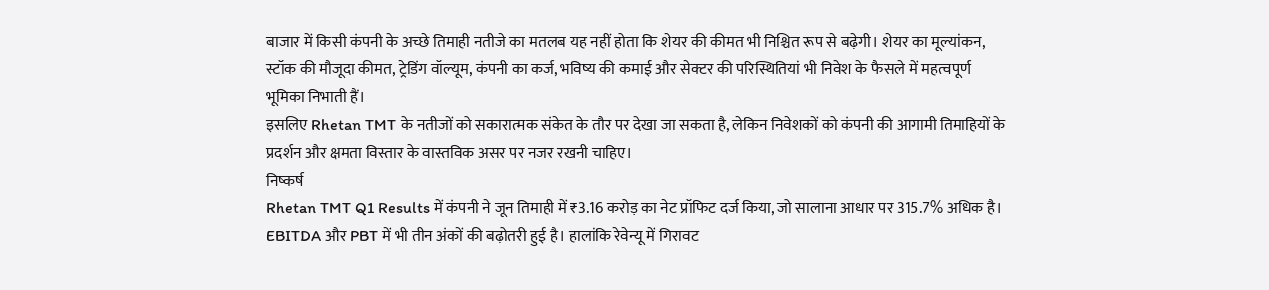बाजार में किसी कंपनी के अच्छे तिमाही नतीजे का मतलब यह नहीं होता कि शेयर की कीमत भी निश्चित रूप से बढ़ेगी। शेयर का मूल्यांकन, स्टॉक की मौजूदा कीमत, ट्रेडिंग वॉल्यूम, कंपनी का कर्ज, भविष्य की कमाई और सेक्टर की परिस्थितियां भी निवेश के फैसले में महत्वपूर्ण भूमिका निभाती हैं।
इसलिए Rhetan TMT के नतीजों को सकारात्मक संकेत के तौर पर देखा जा सकता है, लेकिन निवेशकों को कंपनी की आगामी तिमाहियों के प्रदर्शन और क्षमता विस्तार के वास्तविक असर पर नजर रखनी चाहिए।
निष्कर्ष
Rhetan TMT Q1 Results में कंपनी ने जून तिमाही में ₹3.16 करोड़ का नेट प्रॉफिट दर्ज किया, जो सालाना आधार पर 315.7% अधिक है। EBITDA और PBT में भी तीन अंकों की बढ़ोतरी हुई है। हालांकि रेवेन्यू में गिरावट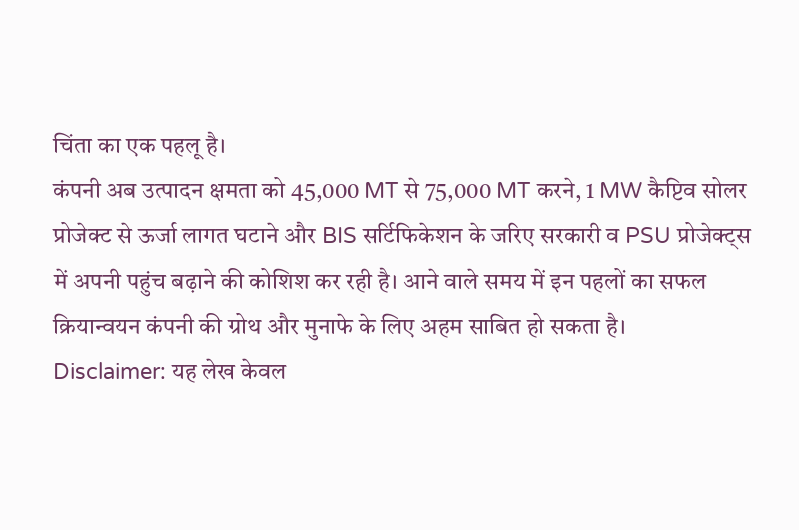चिंता का एक पहलू है।
कंपनी अब उत्पादन क्षमता को 45,000 MT से 75,000 MT करने, 1 MW कैप्टिव सोलर प्रोजेक्ट से ऊर्जा लागत घटाने और BIS सर्टिफिकेशन के जरिए सरकारी व PSU प्रोजेक्ट्स में अपनी पहुंच बढ़ाने की कोशिश कर रही है। आने वाले समय में इन पहलों का सफल क्रियान्वयन कंपनी की ग्रोथ और मुनाफे के लिए अहम साबित हो सकता है।
Disclaimer: यह लेख केवल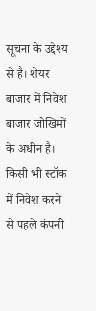सूचना के उद्देश्य से है। शेयर बाजार में निवेश बाजार जोखिमों के अधीन है। किसी भी स्टॉक में निवेश करने से पहले कंपनी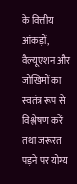के वित्तीय आंकड़ों, वैल्यूएशन और जोखिमों का स्वतंत्र रूप से विश्लेषण करें तथा जरूरत पड़ने पर योग्य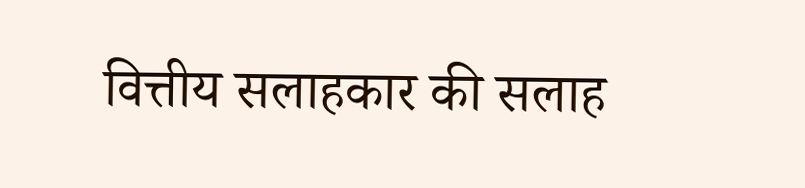वित्तीय सलाहकार की सलाह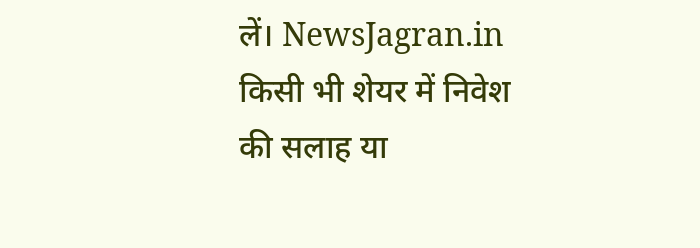लें। NewsJagran.in किसी भी शेयर में निवेश की सलाह या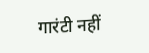गारंटी नहीं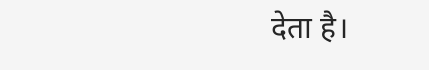देता है।